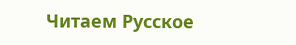Читаем Русское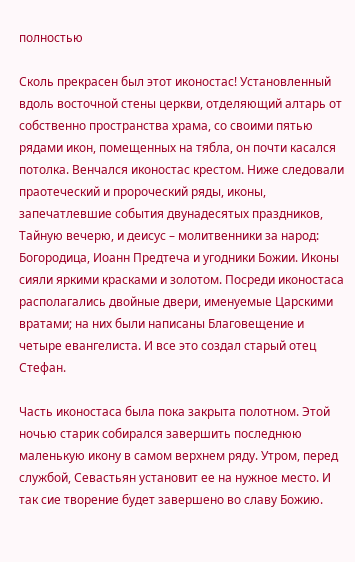полностью

Сколь прекрасен был этот иконостас! Установленный вдоль восточной стены церкви, отделяющий алтарь от собственно пространства храма, со своими пятью рядами икон, помещенных на тябла, он почти касался потолка. Венчался иконостас крестом. Ниже следовали праотеческий и пророческий ряды, иконы, запечатлевшие события двунадесятых праздников, Тайную вечерю, и деисус – молитвенники за народ: Богородица, Иоанн Предтеча и угодники Божии. Иконы сияли яркими красками и золотом. Посреди иконостаса располагались двойные двери, именуемые Царскими вратами; на них были написаны Благовещение и четыре евангелиста. И все это создал старый отец Стефан.

Часть иконостаса была пока закрыта полотном. Этой ночью старик собирался завершить последнюю маленькую икону в самом верхнем ряду. Утром, перед службой, Севастьян установит ее на нужное место. И так сие творение будет завершено во славу Божию.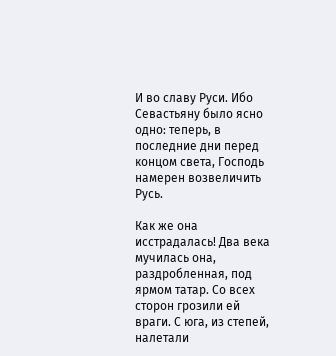И во славу Руси. Ибо Севастьяну было ясно одно: теперь, в последние дни перед концом света, Господь намерен возвеличить Русь.

Как же она исстрадалась! Два века мучилась она, раздробленная, под ярмом татар. Со всех сторон грозили ей враги. С юга, из степей, налетали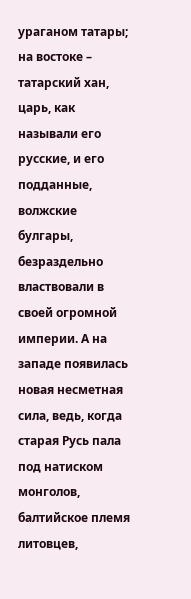ураганом татары; на востоке – татарский хан, царь, как называли его русские, и его подданные, волжские булгары, безраздельно властвовали в своей огромной империи. А на западе появилась новая несметная сила, ведь, когда старая Русь пала под натиском монголов, балтийское племя литовцев,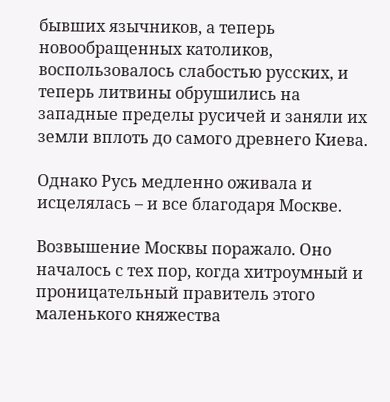бывших язычников, а теперь новообращенных католиков, воспользовалось слабостью русских, и теперь литвины обрушились на западные пределы русичей и заняли их земли вплоть до самого древнего Киева.

Однако Русь медленно оживала и исцелялась – и все благодаря Москве.

Возвышение Москвы поражало. Оно началось с тех пор, когда хитроумный и проницательный правитель этого маленького княжества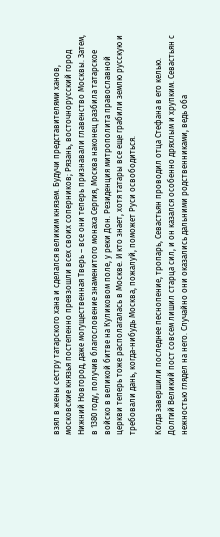взял в жены сестру татарского хана и сделался великим князем. Будучи представителями ханов, московские князья постепенно превзошли всех своих соперников; Рязань, восточнорусский город Нижний Новгород, даже могущественная Тверь – все они теперь признавали главенство Москвы. Затем, в 1380 году, получив благословение знаменитого монаха Сергия, Москва наконец разбила татарское войско в великой битве на Куликовом поле, у реки Дон. Резиденция митрополита православной церкви теперь тоже располагалась в Москве. И кто знает, хотя татары все еще грабили землю русскую и требовали дань, когда-нибудь Москва, пожалуй, поможет Руси освободиться.

Когда завершили последнее песнопение, тропарь, Севастьян проводил отца Стефана в его келью. Долгий Великий пост совсем лишил старца сил, и он казался особенно дряхлым и хрупким. Севастьян с нежностью глядел на него. Случайно они оказались дальними родственниками, ведь оба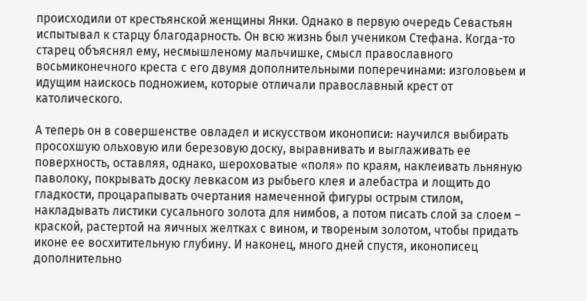происходили от крестьянской женщины Янки. Однако в первую очередь Севастьян испытывал к старцу благодарность. Он всю жизнь был учеником Стефана. Когда-то старец объяснял ему, несмышленому мальчишке, смысл православного восьмиконечного креста с его двумя дополнительными поперечинами: изголовьем и идущим наискось подножием, которые отличали православный крест от католического.

А теперь он в совершенстве овладел и искусством иконописи: научился выбирать просохшую ольховую или березовую доску, выравнивать и выглаживать ее поверхность, оставляя, однако, шероховатые «поля» по краям, наклеивать льняную паволоку, покрывать доску левкасом из рыбьего клея и алебастра и лощить до гладкости, процарапывать очертания намеченной фигуры острым стилом, накладывать листики сусального золота для нимбов, а потом писать слой за слоем – краской, растертой на яичных желтках с вином, и твореным золотом, чтобы придать иконе ее восхитительную глубину. И наконец, много дней спустя, иконописец дополнительно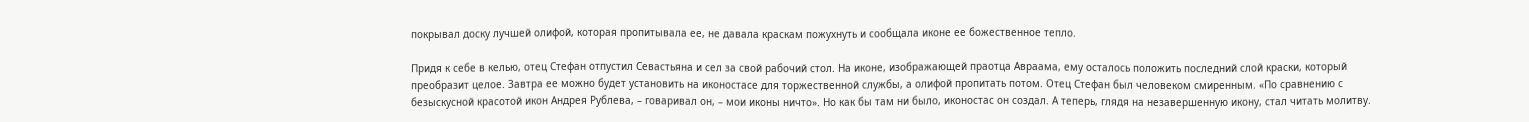покрывал доску лучшей олифой, которая пропитывала ее, не давала краскам пожухнуть и сообщала иконе ее божественное тепло.

Придя к себе в келью, отец Стефан отпустил Севастьяна и сел за свой рабочий стол. На иконе, изображающей праотца Авраама, ему осталось положить последний слой краски, который преобразит целое. Завтра ее можно будет установить на иконостасе для торжественной службы, а олифой пропитать потом. Отец Стефан был человеком смиренным. «По сравнению с безыскусной красотой икон Андрея Рублева, – говаривал он, – мои иконы ничто». Но как бы там ни было, иконостас он создал. А теперь, глядя на незавершенную икону, стал читать молитву.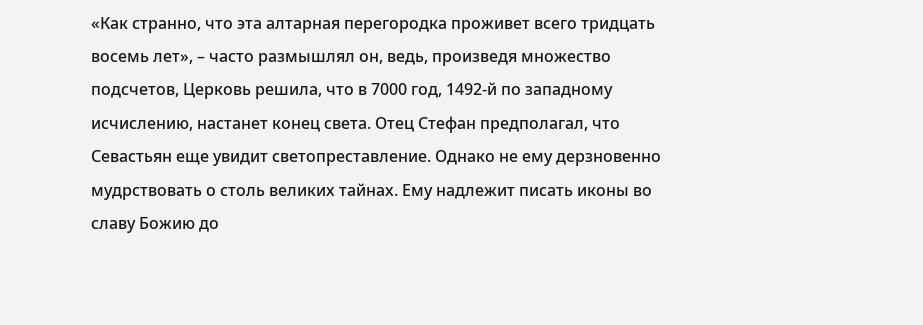«Как странно, что эта алтарная перегородка проживет всего тридцать восемь лет», – часто размышлял он, ведь, произведя множество подсчетов, Церковь решила, что в 7000 год, 1492-й по западному исчислению, настанет конец света. Отец Стефан предполагал, что Севастьян еще увидит светопреставление. Однако не ему дерзновенно мудрствовать о столь великих тайнах. Ему надлежит писать иконы во славу Божию до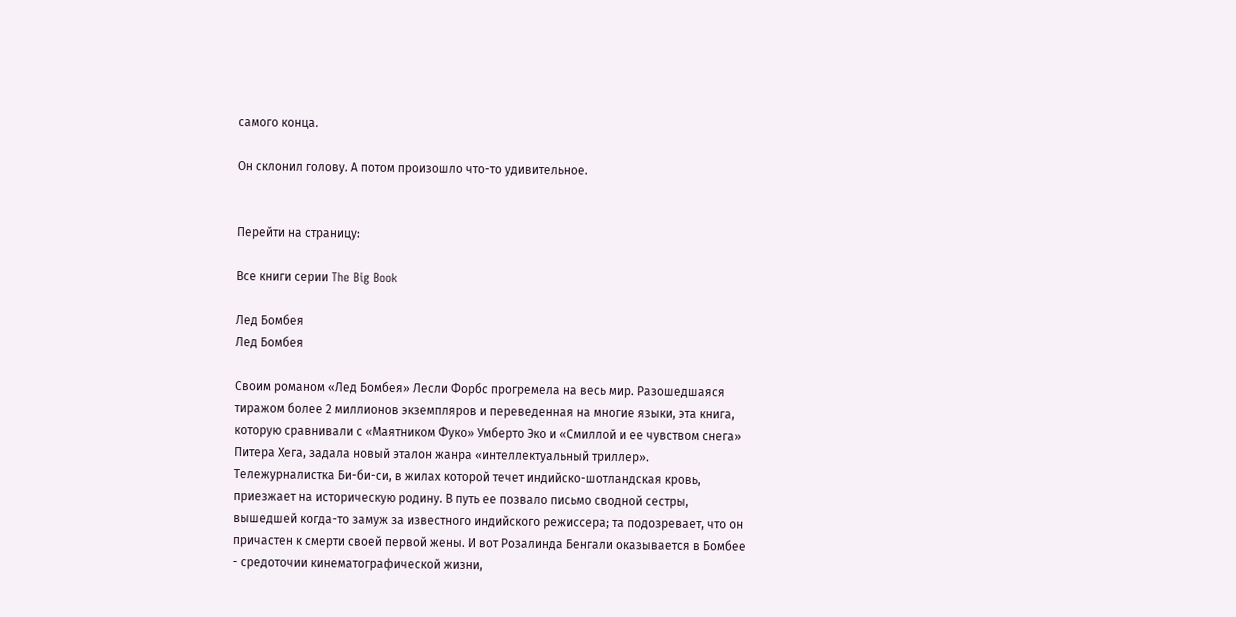самого конца.

Он склонил голову. А потом произошло что-то удивительное.


Перейти на страницу:

Все книги серии The Big Book

Лед Бомбея
Лед Бомбея

Своим романом «Лед Бомбея» Лесли Форбс прогремела на весь мир. Разошедшаяся тиражом более 2 миллионов экземпляров и переведенная на многие языки, эта книга, которую сравнивали с «Маятником Фуко» Умберто Эко и «Смиллой и ее чувством снега» Питера Хега, задала новый эталон жанра «интеллектуальный триллер». Тележурналистка Би-би-си, в жилах которой течет индийско-шотландская кровь, приезжает на историческую родину. В путь ее позвало письмо сводной сестры, вышедшей когда-то замуж за известного индийского режиссера; та подозревает, что он причастен к смерти своей первой жены. И вот Розалинда Бенгали оказывается в Бомбее - средоточии кинематографической жизни,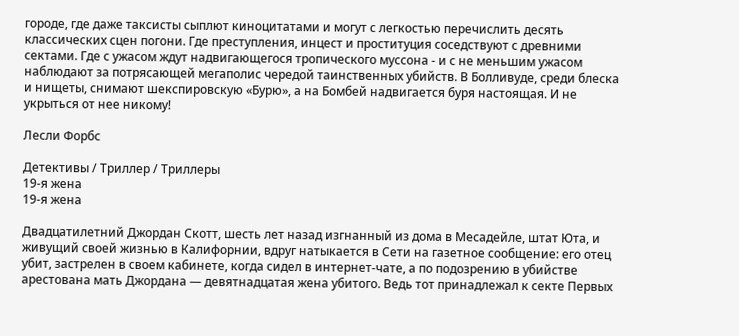городе, где даже таксисты сыплют киноцитатами и могут с легкостью перечислить десять классических сцен погони. Где преступления, инцест и проституция соседствуют с древними сектами. Где с ужасом ждут надвигающегося тропического муссона - и с не меньшим ужасом наблюдают за потрясающей мегаполис чередой таинственных убийств. В Болливуде, среди блеска и нищеты, снимают шекспировскую «Бурю», а на Бомбей надвигается буря настоящая. И не укрыться от нее никому!

Лесли Форбс

Детективы / Триллер / Триллеры
19-я жена
19-я жена

Двадцатилетний Джордан Скотт, шесть лет назад изгнанный из дома в Месадейле, штат Юта, и живущий своей жизнью в Калифорнии, вдруг натыкается в Сети на газетное сообщение: его отец убит, застрелен в своем кабинете, когда сидел в интернет-чате, а по подозрению в убийстве арестована мать Джордана — девятнадцатая жена убитого. Ведь тот принадлежал к секте Первых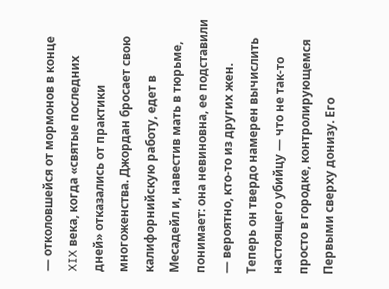— отколовшейся от мормонов в конце XIX века, когда «святые последних дней» отказались от практики многоженства. Джордан бросает свою калифорнийскую работу, едет в Месадейл и, навестив мать в тюрьме, понимает: она невиновна, ее подставили — вероятно, кто-то из других жен. Теперь он твердо намерен вычислить настоящего убийцу — что не так-то просто в городке, контролирующемся Первыми сверху донизу. Его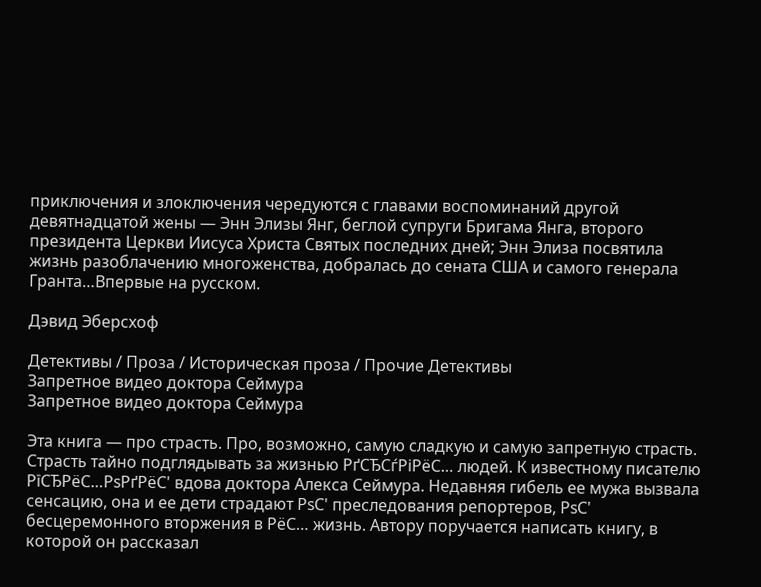приключения и злоключения чередуются с главами воспоминаний другой девятнадцатой жены — Энн Элизы Янг, беглой супруги Бригама Янга, второго президента Церкви Иисуса Христа Святых последних дней; Энн Элиза посвятила жизнь разоблачению многоженства, добралась до сената США и самого генерала Гранта…Впервые на русском.

Дэвид Эберсхоф

Детективы / Проза / Историческая проза / Прочие Детективы
Запретное видео доктора Сеймура
Запретное видео доктора Сеймура

Эта книга — про страсть. Про, возможно, самую сладкую и самую запретную страсть. Страсть тайно подглядывать за жизнью РґСЂСѓРіРёС… людей. К известному писателю РїСЂРёС…РѕРґРёС' вдова доктора Алекса Сеймура. Недавняя гибель ее мужа вызвала сенсацию, она и ее дети страдают РѕС' преследования репортеров, РѕС' бесцеремонного вторжения в РёС… жизнь. Автору поручается написать книгу, в которой он рассказал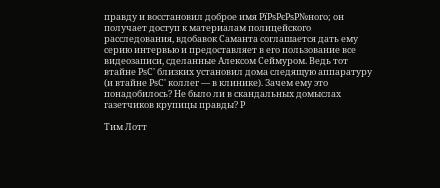правду и восстановил доброе имя РїРѕРєРѕР№ного; он получает доступ к материалам полицейского расследования, вдобавок Саманта соглашается дать ему серию интервью и предоставляет в его пользование все видеозаписи, сделанные Алексом Сеймуром. Ведь тот втайне РѕС' близких установил дома следящую аппаратуру (и втайне РѕС' коллег — в клинике). Зачем ему это понадобилось? Не было ли в скандальных домыслах газетчиков крупицы правды? Р

Тим Лотт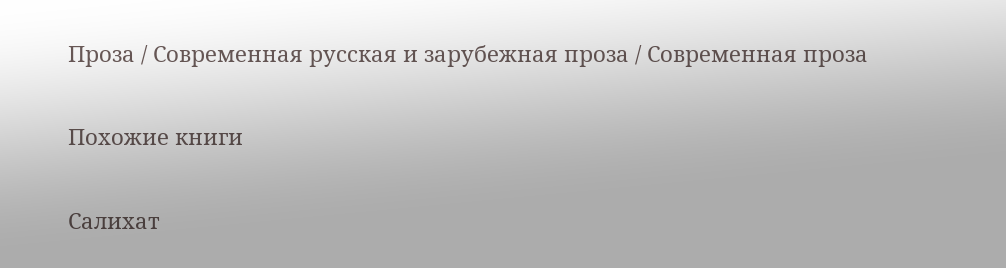Проза / Современная русская и зарубежная проза / Современная проза

Похожие книги

Салихат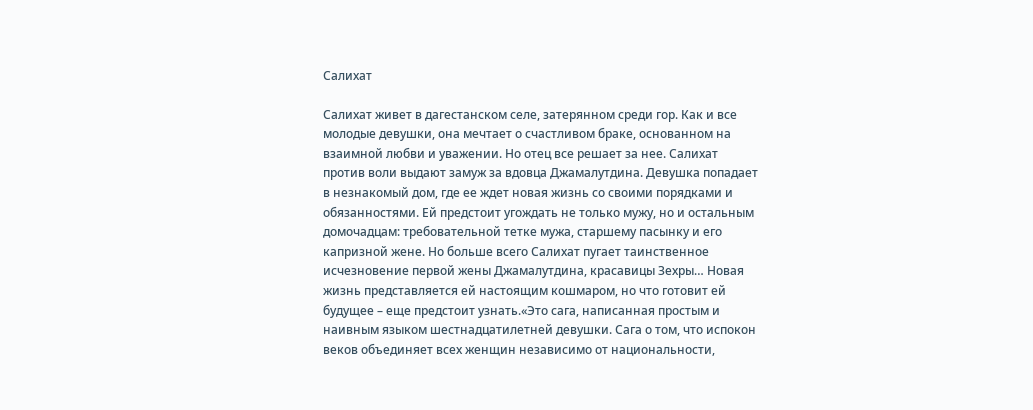Салихат

Салихат живет в дагестанском селе, затерянном среди гор. Как и все молодые девушки, она мечтает о счастливом браке, основанном на взаимной любви и уважении. Но отец все решает за нее. Салихат против воли выдают замуж за вдовца Джамалутдина. Девушка попадает в незнакомый дом, где ее ждет новая жизнь со своими порядками и обязанностями. Ей предстоит угождать не только мужу, но и остальным домочадцам: требовательной тетке мужа, старшему пасынку и его капризной жене. Но больше всего Салихат пугает таинственное исчезновение первой жены Джамалутдина, красавицы Зехры… Новая жизнь представляется ей настоящим кошмаром, но что готовит ей будущее – еще предстоит узнать.«Это сага, написанная простым и наивным языком шестнадцатилетней девушки. Сага о том, что испокон веков объединяет всех женщин независимо от национальности,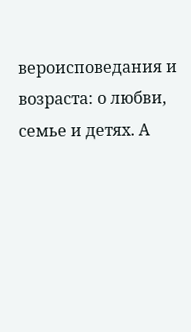вероисповедания и возраста: о любви, семье и детях. А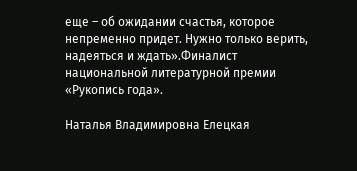еще – об ожидании счастья, которое непременно придет. Нужно только верить, надеяться и ждать».Финалист национальной литературной премии «Рукопись года».

Наталья Владимировна Елецкая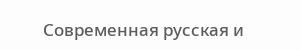Современная русская и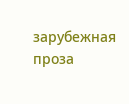зарубежная проза